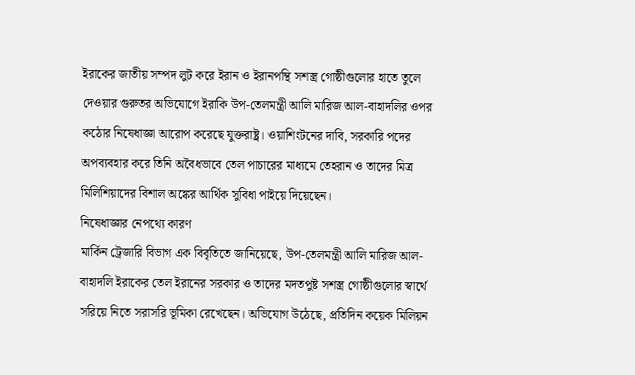ইরাকের জাতীয় সম্পদ লুট করে ইরান ও ইরানপন্থি সশস্ত্র গোষ্ঠীগুলোর হাতে তুলে দেওয়ার গুরুতর অভিযোগে ইরাকি উপ-তেলমন্ত্রী আলি মারিজ আল-বাহাদলির ওপর কঠোর নিষেধাজ্ঞা আরোপ করেছে যুক্তরাষ্ট্র। ওয়াশিংটনের দাবি, সরকারি পদের অপব্যবহার করে তিনি অবৈধভাবে তেল পাচারের মাধ্যমে তেহরান ও তাদের মিত্র মিলিশিয়াদের বিশাল অঙ্কের আর্থিক সুবিধা পাইয়ে দিয়েছেন।
নিষেধাজ্ঞার নেপথ্যে কারণ
মার্কিন ট্রেজারি বিভাগ এক বিবৃতিতে জানিয়েছে, উপ-তেলমন্ত্রী আলি মারিজ আল-বাহাদলি ইরাকের তেল ইরানের সরকার ও তাদের মদতপুষ্ট সশস্ত্র গোষ্ঠীগুলোর স্বার্থে সরিয়ে নিতে সরাসরি ভূমিকা রেখেছেন। অভিযোগ উঠেছে, প্রতিদিন কয়েক মিলিয়ন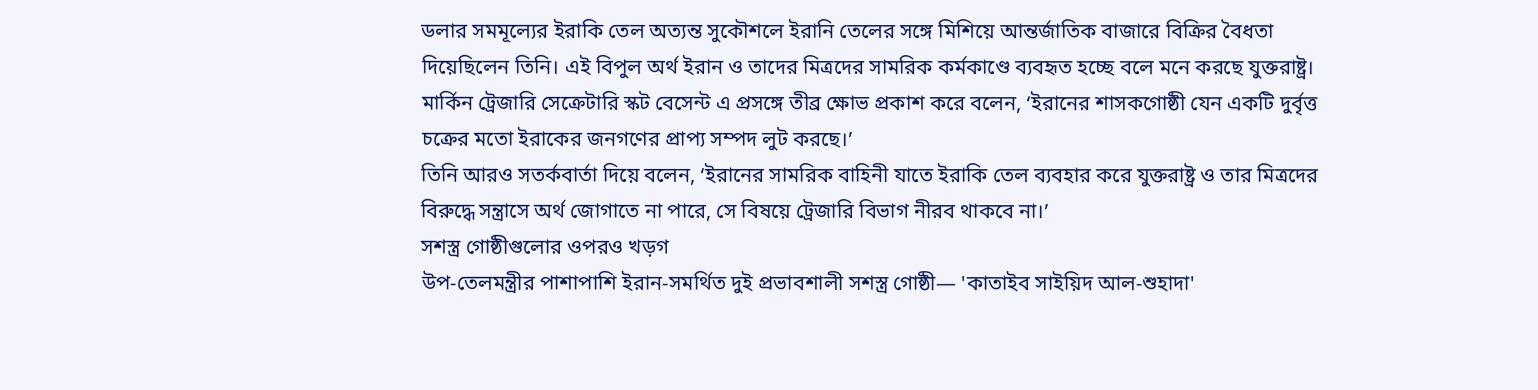ডলার সমমূল্যের ইরাকি তেল অত্যন্ত সুকৌশলে ইরানি তেলের সঙ্গে মিশিয়ে আন্তর্জাতিক বাজারে বিক্রির বৈধতা দিয়েছিলেন তিনি। এই বিপুল অর্থ ইরান ও তাদের মিত্রদের সামরিক কর্মকাণ্ডে ব্যবহৃত হচ্ছে বলে মনে করছে যুক্তরাষ্ট্র।
মার্কিন ট্রেজারি সেক্রেটারি স্কট বেসেন্ট এ প্রসঙ্গে তীব্র ক্ষোভ প্রকাশ করে বলেন, ‘ইরানের শাসকগোষ্ঠী যেন একটি দুর্বৃত্ত চক্রের মতো ইরাকের জনগণের প্রাপ্য সম্পদ লুট করছে।’
তিনি আরও সতর্কবার্তা দিয়ে বলেন, ‘ইরানের সামরিক বাহিনী যাতে ইরাকি তেল ব্যবহার করে যুক্তরাষ্ট্র ও তার মিত্রদের বিরুদ্ধে সন্ত্রাসে অর্থ জোগাতে না পারে, সে বিষয়ে ট্রেজারি বিভাগ নীরব থাকবে না।’
সশস্ত্র গোষ্ঠীগুলোর ওপরও খড়গ
উপ-তেলমন্ত্রীর পাশাপাশি ইরান-সমর্থিত দুই প্রভাবশালী সশস্ত্র গোষ্ঠী— 'কাতাইব সাইয়িদ আল-শুহাদা'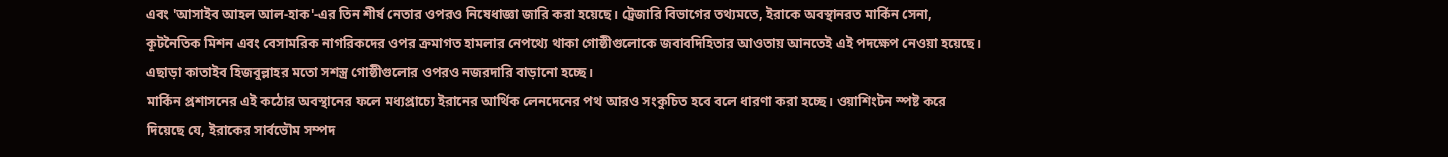এবং 'আসাইব আহল আল-হাক'-এর তিন শীর্ষ নেতার ওপরও নিষেধাজ্ঞা জারি করা হয়েছে। ট্রেজারি বিভাগের তথ্যমতে, ইরাকে অবস্থানরত মার্কিন সেনা, কূটনৈতিক মিশন এবং বেসামরিক নাগরিকদের ওপর ক্রমাগত হামলার নেপথ্যে থাকা গোষ্ঠীগুলোকে জবাবদিহিতার আওতায় আনতেই এই পদক্ষেপ নেওয়া হয়েছে। এছাড়া কাতাইব হিজবুল্লাহর মতো সশস্ত্র গোষ্ঠীগুলোর ওপরও নজরদারি বাড়ানো হচ্ছে।
মার্কিন প্রশাসনের এই কঠোর অবস্থানের ফলে মধ্যপ্রাচ্যে ইরানের আর্থিক লেনদেনের পথ আরও সংকুচিত হবে বলে ধারণা করা হচ্ছে। ওয়াশিংটন স্পষ্ট করে দিয়েছে যে, ইরাকের সার্বভৌম সম্পদ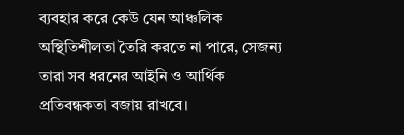ব্যবহার করে কেউ যেন আঞ্চলিক অস্থিতিশীলতা তৈরি করতে না পারে, সেজন্য তারা সব ধরনের আইনি ও আর্থিক প্রতিবন্ধকতা বজায় রাখবে।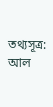তথ্যসূত্র: আল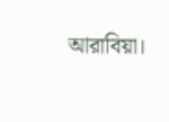আরাবিয়া।